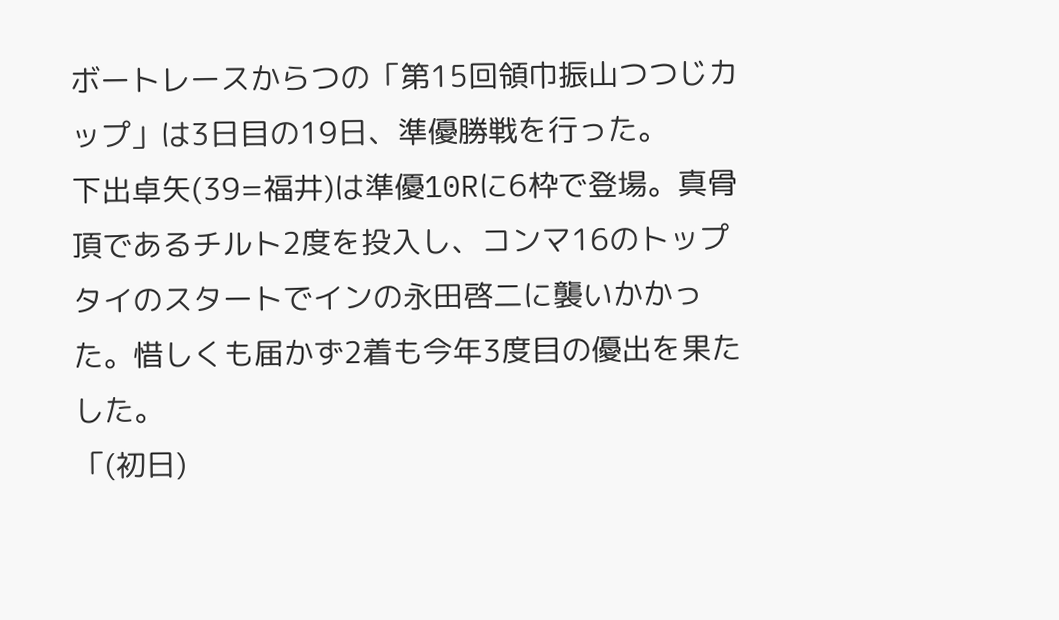ボートレースからつの「第15回領巾振山つつじカップ」は3日目の19日、準優勝戦を行った。
下出卓矢(39=福井)は準優10Rに6枠で登場。真骨頂であるチルト2度を投入し、コンマ16のトップタイのスタートでインの永田啓二に襲いかかった。惜しくも届かず2着も今年3度目の優出を果たした。
「(初日)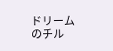ドリームのチル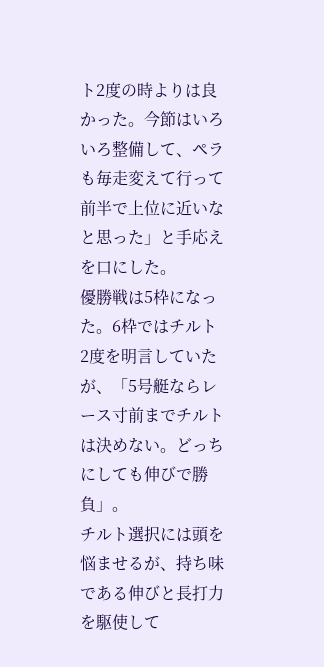ト2度の時よりは良かった。今節はいろいろ整備して、ペラも毎走変えて行って前半で上位に近いなと思った」と手応えを口にした。
優勝戦は5枠になった。6枠ではチルト2度を明言していたが、「5号艇ならレース寸前までチルトは決めない。どっちにしても伸びで勝負」。
チルト選択には頭を悩ませるが、持ち味である伸びと長打力を駆使して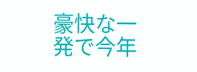豪快な一発で今年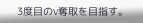3度目のV奪取を目指す。